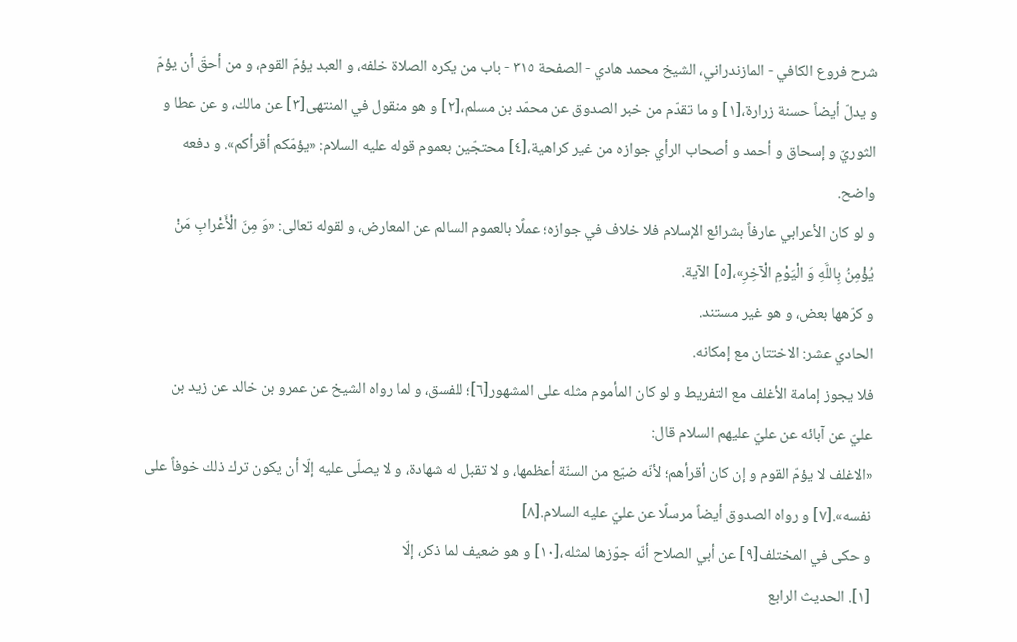شرح فروع الكافي - المازندراني، الشيخ محمد هادي - الصفحة ٣١٥ - باب من يكره الصلاة خلفه، و العبد يؤمّ القوم، و من أحقّ أن يؤمّ
و يدلّ أيضاً حسنة زرارة،[١] و ما تقدّم من خبر الصدوق عن محمّد بن مسلم،[٢] و هو منقول في المنتهى[٣] عن مالك، و عن عطا و الثوريّ و إسحاق و أحمد و أصحاب الرأي جوازه من غير كراهية،[٤] محتجّين بعموم قوله عليه السلام: «يؤمّكم أقرأكم». و دفعه واضح.
و لو كان الأعرابي عارفاً بشرائع الإسلام فلا خلاف في جوازه؛ عملًا بالعموم السالم عن المعارض، و لقوله تعالى: «وَ مِنَ الْأَعْرابِ مَنْ يُؤْمِنُ بِاللَّهِ وَ الْيَوْمِ الْآخِرِ»،[٥] الآية.
و كرّهها بعض، و هو غير مستند.
الحادي عشر: الاختتان مع إمكانه.
فلا يجوز إمامة الأغلف مع التفريط و لو كان المأموم مثله على المشهور[٦]؛ للفسق، و لما رواه الشيخ عن عمرو بن خالد عن زيد بن عليّ عن آبائه عن عليّ عليهم السلام قال:
«الاغلف لا يؤمّ القوم و إن كان أقرأهم؛ لأنّه ضيّع من السنّة أعظمها، و لا تقبل له شهادة، و لا يصلّى عليه إلّا أن يكون ترك ذلك خوفاً على نفسه».[٧] و رواه الصدوق أيضاً مرسلًا عن عليّ عليه السلام.[٨]
و حكى في المختلف[٩] عن أبي الصلاح أنّه جوّزها لمثله،[١٠] و هو ضعيف لما ذكر، إلّا
[١]. الحديث الرابع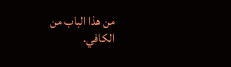من هذا الباب من الكافي.